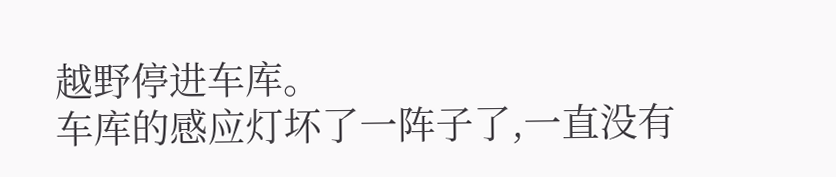越野停进车库。
车库的感应灯坏了一阵子了,一直没有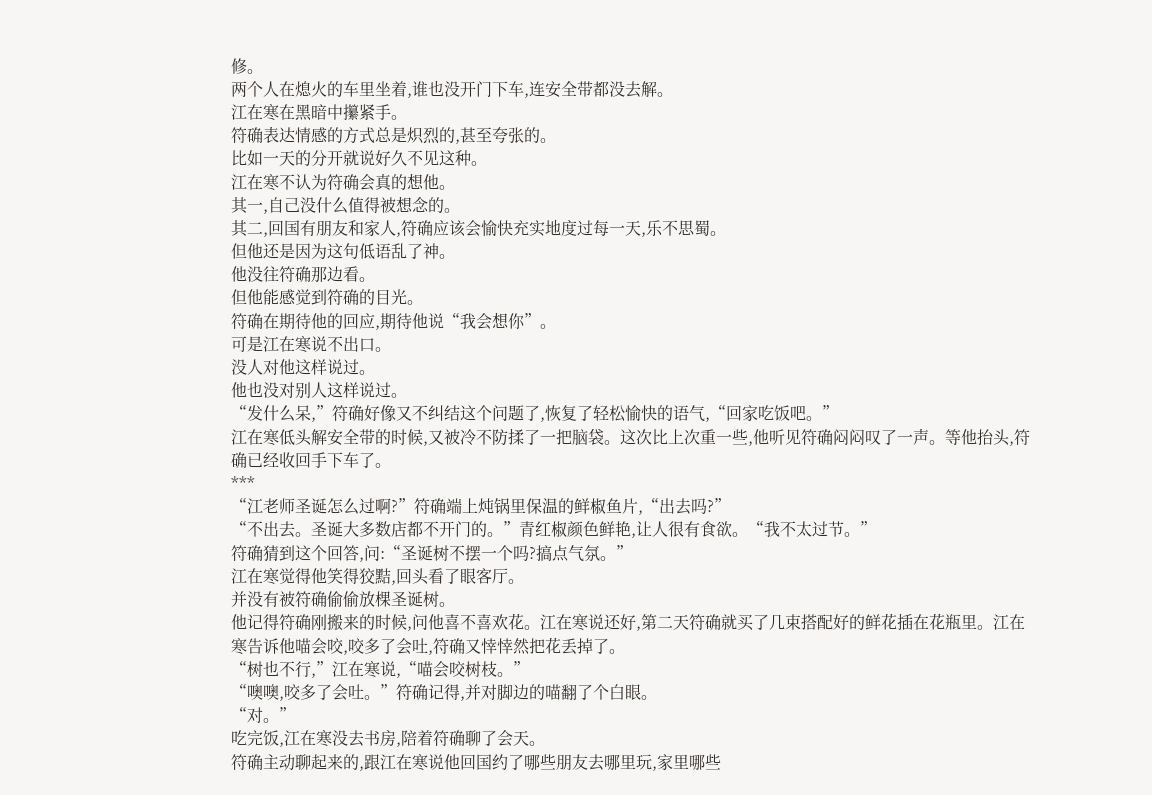修。
两个人在熄火的车里坐着,谁也没开门下车,连安全带都没去解。
江在寒在黑暗中攥紧手。
符确表达情感的方式总是炽烈的,甚至夸张的。
比如一天的分开就说好久不见这种。
江在寒不认为符确会真的想他。
其一,自己没什么值得被想念的。
其二,回国有朋友和家人,符确应该会愉快充实地度过每一天,乐不思蜀。
但他还是因为这句低语乱了神。
他没往符确那边看。
但他能感觉到符确的目光。
符确在期待他的回应,期待他说“我会想你”。
可是江在寒说不出口。
没人对他这样说过。
他也没对别人这样说过。
“发什么呆,”符确好像又不纠结这个问题了,恢复了轻松愉快的语气,“回家吃饭吧。”
江在寒低头解安全带的时候,又被冷不防揉了一把脑袋。这次比上次重一些,他听见符确闷闷叹了一声。等他抬头,符确已经收回手下车了。
***
“江老师圣诞怎么过啊?”符确端上炖锅里保温的鲜椒鱼片,“出去吗?”
“不出去。圣诞大多数店都不开门的。”青红椒颜色鲜艳,让人很有食欲。“我不太过节。”
符确猜到这个回答,问:“圣诞树不摆一个吗?搞点气氛。”
江在寒觉得他笑得狡黠,回头看了眼客厅。
并没有被符确偷偷放棵圣诞树。
他记得符确刚搬来的时候,问他喜不喜欢花。江在寒说还好,第二天符确就买了几束搭配好的鲜花插在花瓶里。江在寒告诉他喵会咬,咬多了会吐,符确又悻悻然把花丢掉了。
“树也不行,”江在寒说,“喵会咬树枝。”
“噢噢,咬多了会吐。”符确记得,并对脚边的喵翻了个白眼。
“对。”
吃完饭,江在寒没去书房,陪着符确聊了会天。
符确主动聊起来的,跟江在寒说他回国约了哪些朋友去哪里玩,家里哪些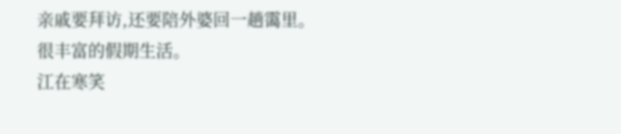亲戚要拜访,还要陪外婆回一趟霭里。
很丰富的假期生活。
江在寒笑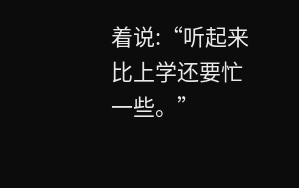着说:“听起来比上学还要忙一些。”